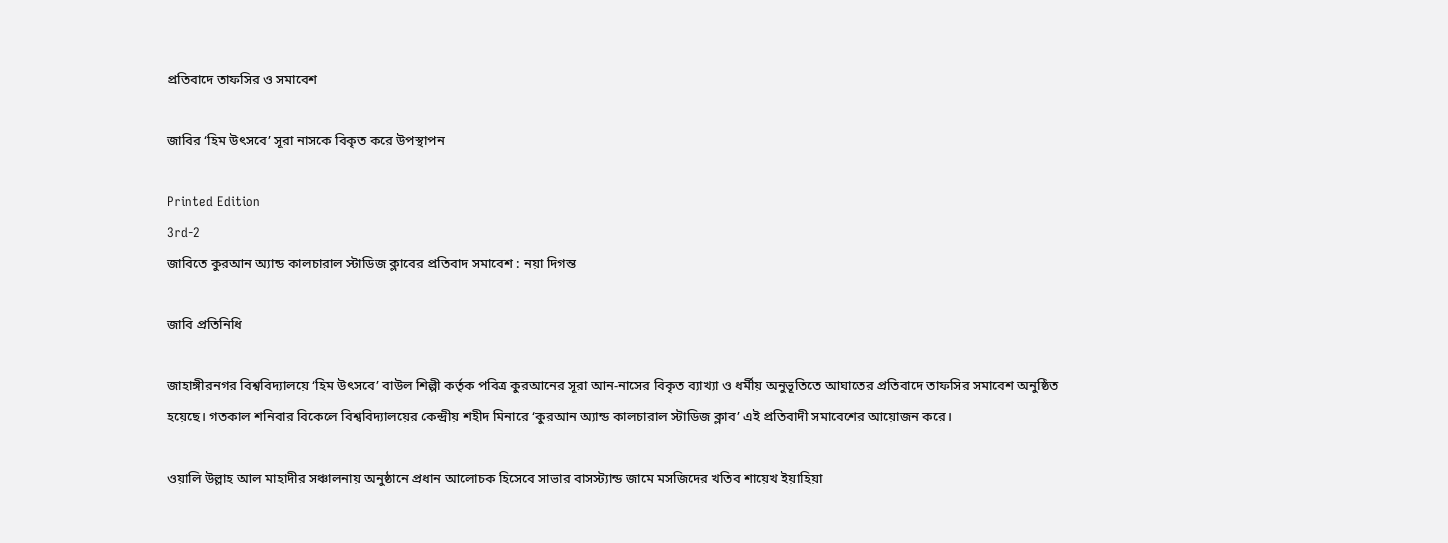প্রতিবাদে তাফসির ও সমাবেশ

জাবির ‘হিম উৎসবে’ সূরা নাসকে বিকৃত করে উপস্থাপন

Printed Edition
3rd-2
জাবিতে কুরআন অ্যান্ড কালচারাল স্টাডিজ ক্লাবের প্রতিবাদ সমাবেশ : নয়া দিগন্ত

জাবি প্রতিনিধি

জাহাঙ্গীরনগর বিশ্ববিদ্যালয়ে ‘হিম উৎসবে’ বাউল শিল্পী কর্তৃক পবিত্র কুরআনের সূরা আন-নাসের বিকৃত ব্যাখ্যা ও ধর্মীয় অনুভূতিতে আঘাতের প্রতিবাদে তাফসির সমাবেশ অনুষ্ঠিত হয়েছে। গতকাল শনিবার বিকেলে বিশ্ববিদ্যালয়ের কেন্দ্রীয় শহীদ মিনারে ‘কুরআন অ্যান্ড কালচারাল স্টাডিজ ক্লাব’ এই প্রতিবাদী সমাবেশের আয়োজন করে।

ওয়ালি উল্লাহ আল মাহাদীর সঞ্চালনায় অনুষ্ঠানে প্রধান আলোচক হিসেবে সাভার বাসস্ট্যান্ড জামে মসজিদের খতিব শায়েখ ইয়াহিয়া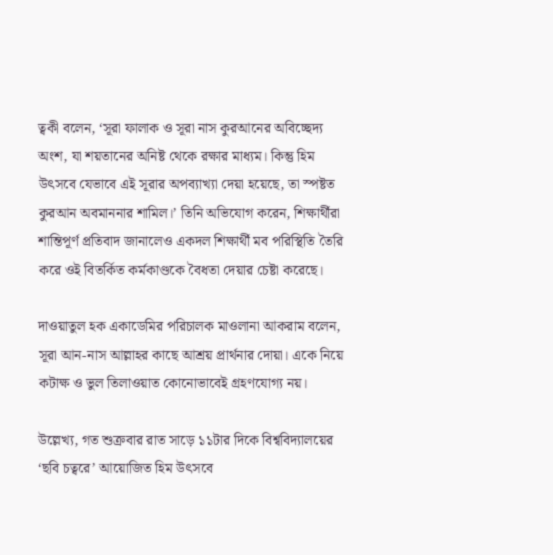ত্বকী বলেন, ‘সূরা ফালাক ও সূরা নাস কুরআনের অবিচ্ছেদ্য অংশ, যা শয়তানের অনিষ্ট থেকে রক্ষার মাধ্যম। কিন্তু হিম উৎসবে যেভাবে এই সূরার অপব্যাখ্যা দেয়া হয়েছে, তা স্পষ্টত কুরআন অবমাননার শামিল।’ তিনি অভিযোগ করেন, শিক্ষার্থীরা শান্তিপূর্ণ প্রতিবাদ জানালেও একদল শিক্ষার্থী মব পরিস্থিতি তৈরি করে ওই বিতর্কিত কর্মকাণ্ডকে বৈধতা দেয়ার চেষ্টা করেছে।

দাওয়াতুল হক একাডেমির পরিচালক মাওলানা আকরাম বলেন, সূরা আন-নাস আল্লাহর কাছে আশ্রয় প্রার্থনার দোয়া। একে নিয়ে কটাক্ষ ও ভুল তিলাওয়াত কোনোভাবেই গ্রহণযোগ্য নয়।

উল্লেখ্য, গত শুক্রবার রাত সাড়ে ১১টার দিকে বিশ্ববিদ্যালয়ের ‘ছবি চত্বরে’ আয়োজিত হিম উৎসবে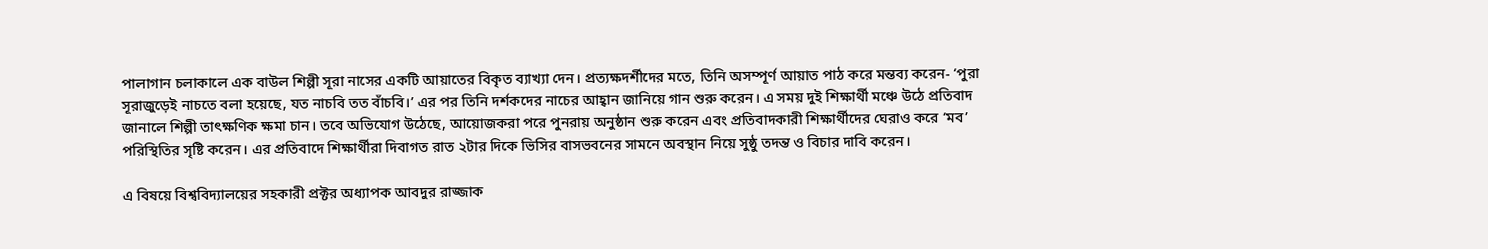পালাগান চলাকালে এক বাউল শিল্পী সূরা নাসের একটি আয়াতের বিকৃত ব্যাখ্যা দেন। প্রত্যক্ষদর্শীদের মতে, তিনি অসম্পূর্ণ আয়াত পাঠ করে মন্তব্য করেন- ‘পুরা সূরাজুড়েই নাচতে বলা হয়েছে, যত নাচবি তত বাঁচবি।’ এর পর তিনি দর্শকদের নাচের আহ্বান জানিয়ে গান শুরু করেন। এ সময় দুই শিক্ষার্থী মঞ্চে উঠে প্রতিবাদ জানালে শিল্পী তাৎক্ষণিক ক্ষমা চান। তবে অভিযোগ উঠেছে, আয়োজকরা পরে পুনরায় অনুষ্ঠান শুরু করেন এবং প্রতিবাদকারী শিক্ষার্থীদের ঘেরাও করে ‘মব’ পরিস্থিতির সৃষ্টি করেন। এর প্রতিবাদে শিক্ষার্থীরা দিবাগত রাত ২টার দিকে ভিসির বাসভবনের সামনে অবস্থান নিয়ে সুষ্ঠু তদন্ত ও বিচার দাবি করেন।

এ বিষয়ে বিশ্ববিদ্যালয়ের সহকারী প্রক্টর অধ্যাপক আবদুর রাজ্জাক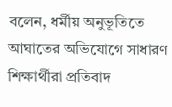বলেন, ধর্মীয় অনুভূতিতে আঘাতের অভিযোগে সাধারণ শিক্ষার্থীরা প্রতিবাদ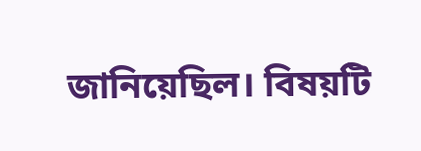জানিয়েছিল। বিষয়টি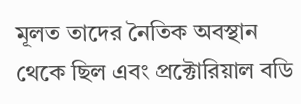মূলত তাদের নৈতিক অবস্থান থেকে ছিল এবং প্রক্টোরিয়াল বডি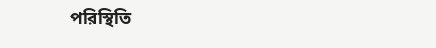পরিস্থিতি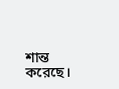শান্ত করেছে।